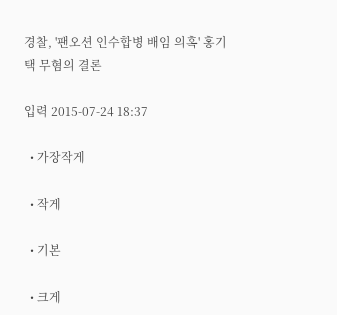경찰, '팬오션 인수합병 배임 의혹' 홍기택 무혐의 결론

입력 2015-07-24 18:37

  • 가장작게

  • 작게

  • 기본

  • 크게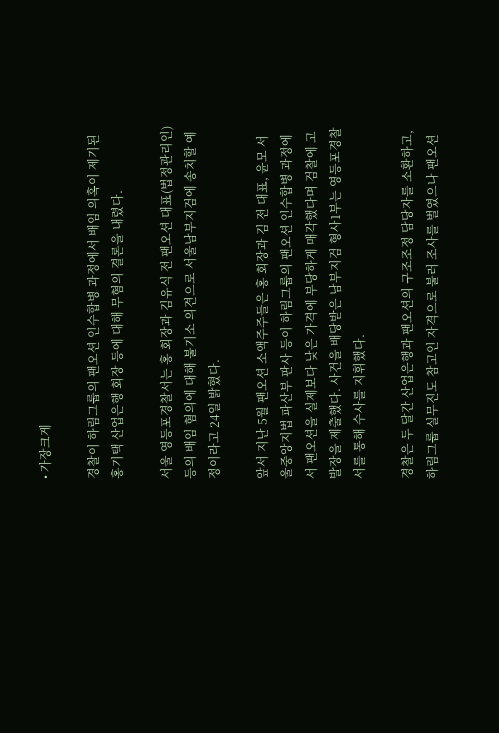• 가장크게

경찰이 하림그룹의 팬오션 인수합병 과정에서 배임 의혹이 제기된 홍기택 산업은행 회장 등에 대해 무혐의 결론을 내렸다.

서울 영등포경찰서는 홍 회장과 김유식 전 팬오션 대표(법정관리인) 등의 배임 혐의에 대해 불기소 의견으로 서울남부지검에 송치할 예정이라고 24일 밝혔다.

앞서 지난 5월 팬오션 소액주주들은 홍 회장과 김 전 대표, 윤모 서울중앙지법 파산부 판사 등이 하림그룹의 팬오션 인수합병 과정에서 팬오션을 실제보다 낮은 가격에 부당하게 매각했다며 검찰에 고발장을 제출했다. 사건을 배당받은 남부지검 형사1부는 영등포경찰서를 통해 수사를 지휘했다.

경찰은 두 달간 산업은행과 팬오션의 구조조정 담당자를 소환하고, 하림그룹 실무진도 참고인 자격으로 불러 조사를 벌였으나 팬오션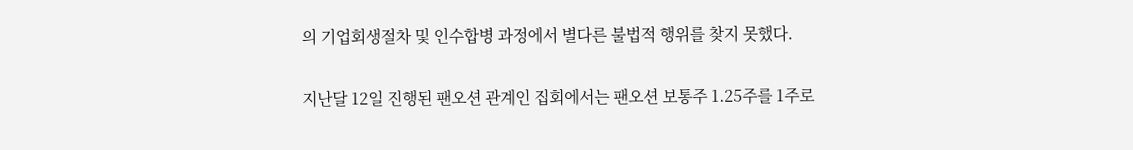의 기업회생절차 및 인수합병 과정에서 별다른 불법적 행위를 찾지 못했다.

지난달 12일 진행된 팬오션 관계인 집회에서는 팬오션 보통주 1.25주를 1주로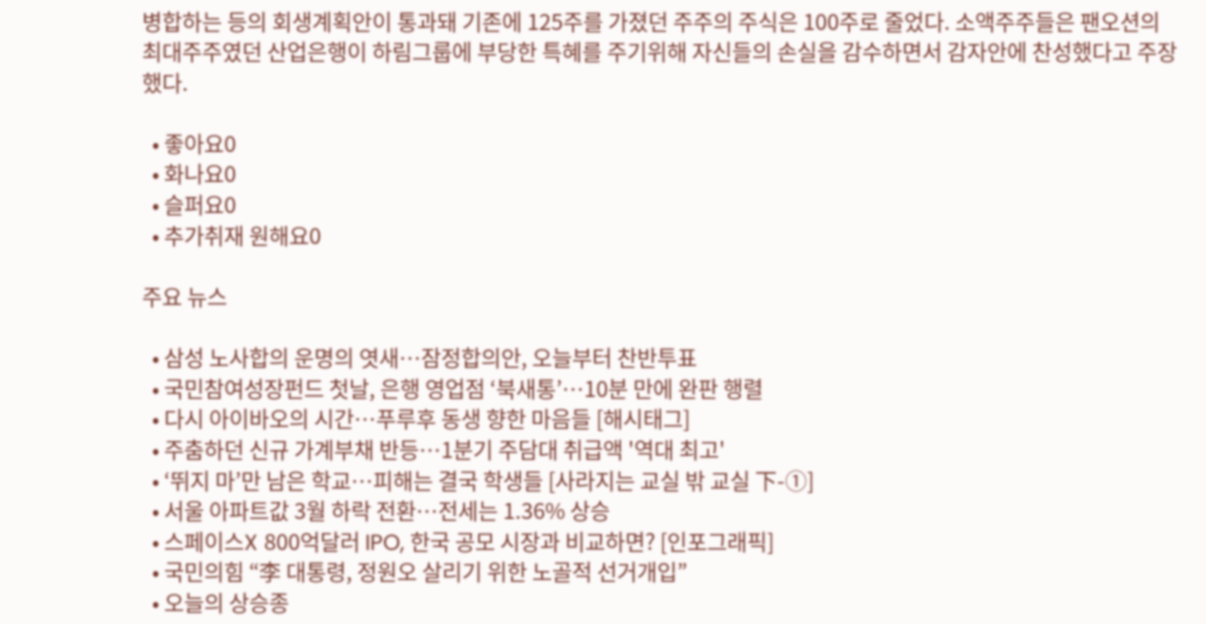병합하는 등의 회생계획안이 통과돼 기존에 125주를 가졌던 주주의 주식은 100주로 줄었다. 소액주주들은 팬오션의 최대주주였던 산업은행이 하림그룹에 부당한 특혜를 주기위해 자신들의 손실을 감수하면서 감자안에 찬성했다고 주장했다.

  • 좋아요0
  • 화나요0
  • 슬퍼요0
  • 추가취재 원해요0

주요 뉴스

  • 삼성 노사합의 운명의 엿새⋯잠정합의안, 오늘부터 찬반투표
  • 국민참여성장펀드 첫날, 은행 영업점 ‘북새통’⋯10분 만에 완판 행렬
  • 다시 아이바오의 시간…푸루후 동생 향한 마음들 [해시태그]
  • 주춤하던 신규 가계부채 반등⋯1분기 주담대 취급액 '역대 최고'
  • ‘뛰지 마’만 남은 학교…피해는 결국 학생들 [사라지는 교실 밖 교실 下-①]
  • 서울 아파트값 3월 하락 전환⋯전세는 1.36% 상승
  • 스페이스X 800억달러 IPO, 한국 공모 시장과 비교하면? [인포그래픽]
  • 국민의힘 “李 대통령, 정원오 살리기 위한 노골적 선거개입”
  • 오늘의 상승종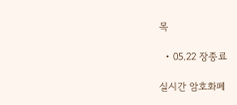목

  • 05.22 장종료

실시간 암호화폐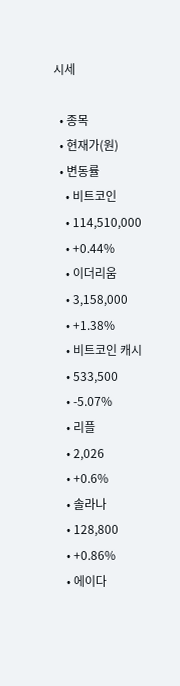시세

  • 종목
  • 현재가(원)
  • 변동률
    • 비트코인
    • 114,510,000
    • +0.44%
    • 이더리움
    • 3,158,000
    • +1.38%
    • 비트코인 캐시
    • 533,500
    • -5.07%
    • 리플
    • 2,026
    • +0.6%
    • 솔라나
    • 128,800
    • +0.86%
    • 에이다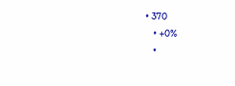• 370
    • +0%
    •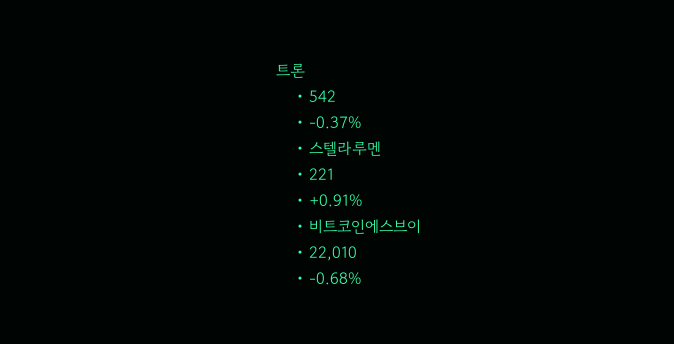트론
    • 542
    • -0.37%
    • 스텔라루멘
    • 221
    • +0.91%
    • 비트코인에스브이
    • 22,010
    • -0.68%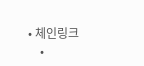• 체인링크
    •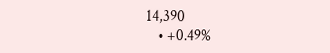14,390
    • +0.49%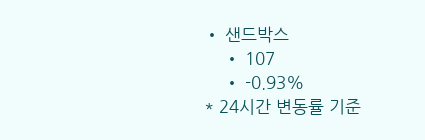• 샌드박스
    • 107
    • -0.93%
* 24시간 변동률 기준